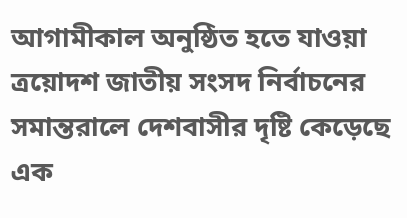আগামীকাল অনুষ্ঠিত হতে যাওয়া ত্রয়োদশ জাতীয় সংসদ নির্বাচনের সমান্তরালে দেশবাসীর দৃষ্টি কেড়েছে এক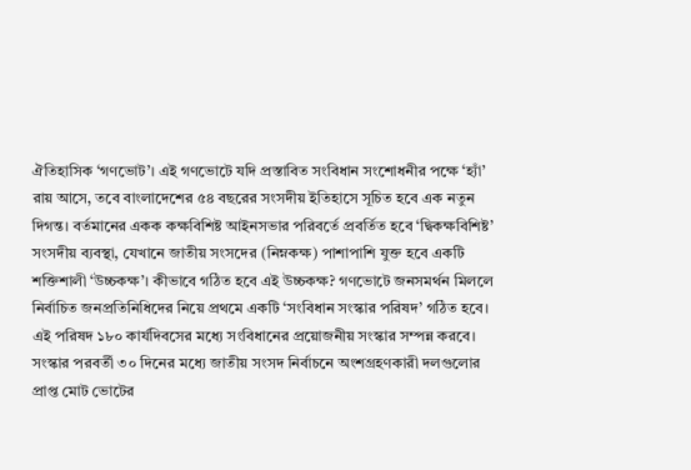ঐতিহাসিক ‘গণভোট’। এই গণভোটে যদি প্রস্তাবিত সংবিধান সংশোধনীর পক্ষে ‘হ্যাঁ’ রায় আসে, তবে বাংলাদেশের ৫৪ বছরের সংসদীয় ইতিহাসে সূচিত হবে এক নতুন দিগন্ত। বর্তমানের একক কক্ষবিশিষ্ট আইনসভার পরিবর্তে প্রবর্তিত হবে ‘দ্বিকক্ষবিশিষ্ট’ সংসদীয় ব্যবস্থা, যেখানে জাতীয় সংসদের (নিম্নকক্ষ) পাশাপাশি যুক্ত হবে একটি শক্তিশালী ‘উচ্চকক্ষ’। কীভাবে গঠিত হবে এই উচ্চকক্ষ? গণভোটে জনসমর্থন মিললে নির্বাচিত জনপ্রতিনিধিদের নিয়ে প্রথমে একটি ‘সংবিধান সংস্কার পরিষদ’ গঠিত হবে। এই পরিষদ ১৮০ কার্যদিবসের মধ্যে সংবিধানের প্রয়োজনীয় সংস্কার সম্পন্ন করবে। সংস্কার পরবর্তী ৩০ দিনের মধ্যে জাতীয় সংসদ নির্বাচনে অংশগ্রহণকারী দলগুলোর প্রাপ্ত মোট ভোটের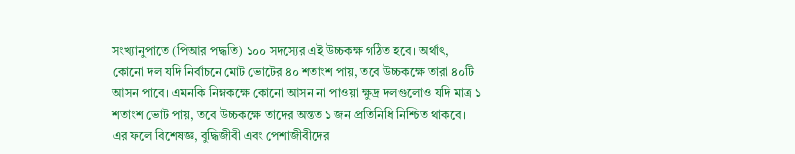সংখ্যানুপাতে (পিআর পদ্ধতি) ১০০ সদস্যের এই উচ্চকক্ষ গঠিত হবে। অর্থাৎ, কোনো দল যদি নির্বাচনে মোট ভোটের ৪০ শতাংশ পায়, তবে উচ্চকক্ষে তারা ৪০টি আসন পাবে। এমনকি নিম্নকক্ষে কোনো আসন না পাওয়া ক্ষুদ্র দলগুলোও যদি মাত্র ১ শতাংশ ভোট পায়, তবে উচ্চকক্ষে তাদের অন্তত ১ জন প্রতিনিধি নিশ্চিত থাকবে। এর ফলে বিশেষজ্ঞ, বুদ্ধিজীবী এবং পেশাজীবীদের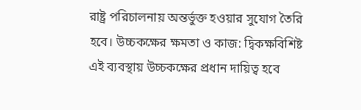রাষ্ট্র পরিচালনায় অন্তর্ভুক্ত হওয়ার সুযোগ তৈরি হবে। উচ্চকক্ষের ক্ষমতা ও কাজ: দ্বিকক্ষবিশিষ্ট এই ব্যবস্থায় উচ্চকক্ষের প্রধান দায়িত্ব হবে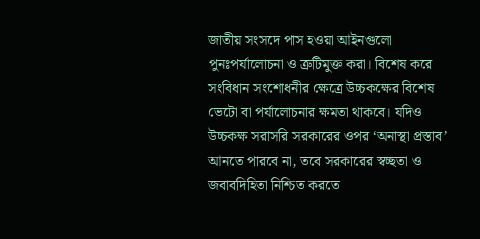জাতীয় সংসদে পাস হওয়া আইনগুলো পুনঃপর্যালোচনা ও ত্রুটিমুক্ত করা। বিশেষ করে সংবিধান সংশোধনীর ক্ষেত্রে উচ্চকক্ষের বিশেষ ভেটো বা পর্যালোচনার ক্ষমতা থাকবে। যদিও উচ্চকক্ষ সরাসরি সরকারের ওপর ‘অনাস্থা প্রস্তাব’ আনতে পারবে না, তবে সরকারের স্বচ্ছতা ও জবাবদিহিতা নিশ্চিত করতে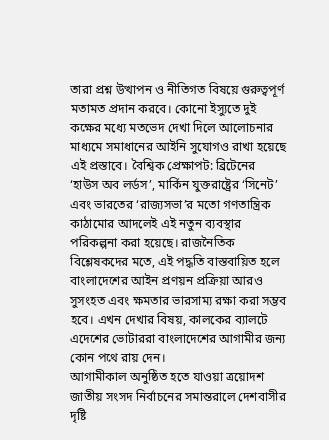তারা প্রশ্ন উত্থাপন ও নীতিগত বিষয়ে গুরুত্বপূর্ণ মতামত প্রদান করবে। কোনো ইস্যুতে দুই কক্ষের মধ্যে মতভেদ দেখা দিলে আলোচনার মাধ্যমে সমাধানের আইনি সুযোগও রাখা হয়েছে এই প্রস্তাবে। বৈশ্বিক প্রেক্ষাপট: ব্রিটেনের ‘হাউস অব লর্ডস’, মার্কিন যুক্তরাষ্ট্রের ‘সিনেট’ এবং ভারতের ‘রাজ্যসভা’র মতো গণতান্ত্রিক কাঠামোর আদলেই এই নতুন ব্যবস্থার পরিকল্পনা করা হয়েছে। রাজনৈতিক বিশ্লেষকদের মতে, এই পদ্ধতি বাস্তবায়িত হলে বাংলাদেশের আইন প্রণয়ন প্রক্রিয়া আরও সুসংহত এবং ক্ষমতার ভারসাম্য রক্ষা করা সম্ভব হবে। এখন দেখার বিষয়, কালকের ব্যালটে এদেশের ভোটাররা বাংলাদেশের আগামীর জন্য কোন পথে রায় দেন।
আগামীকাল অনুষ্ঠিত হতে যাওয়া ত্রয়োদশ জাতীয় সংসদ নির্বাচনের সমান্তরালে দেশবাসীর দৃষ্টি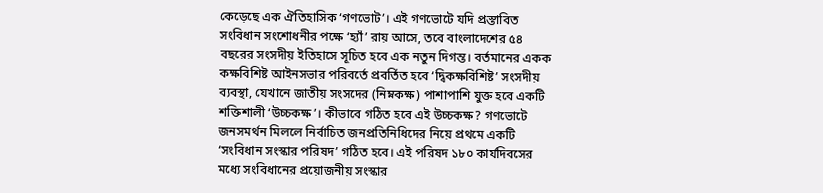কেড়েছে এক ঐতিহাসিক ‘গণভোট’। এই গণভোটে যদি প্রস্তাবিত সংবিধান সংশোধনীর পক্ষে ‘হ্যাঁ’ রায় আসে, তবে বাংলাদেশের ৫৪ বছরের সংসদীয় ইতিহাসে সূচিত হবে এক নতুন দিগন্ত। বর্তমানের একক কক্ষবিশিষ্ট আইনসভার পরিবর্তে প্রবর্তিত হবে ‘দ্বিকক্ষবিশিষ্ট’ সংসদীয় ব্যবস্থা, যেখানে জাতীয় সংসদের (নিম্নকক্ষ) পাশাপাশি যুক্ত হবে একটি শক্তিশালী ‘উচ্চকক্ষ’। কীভাবে গঠিত হবে এই উচ্চকক্ষ? গণভোটে জনসমর্থন মিললে নির্বাচিত জনপ্রতিনিধিদের নিয়ে প্রথমে একটি ‘সংবিধান সংস্কার পরিষদ’ গঠিত হবে। এই পরিষদ ১৮০ কার্যদিবসের মধ্যে সংবিধানের প্রয়োজনীয় সংস্কার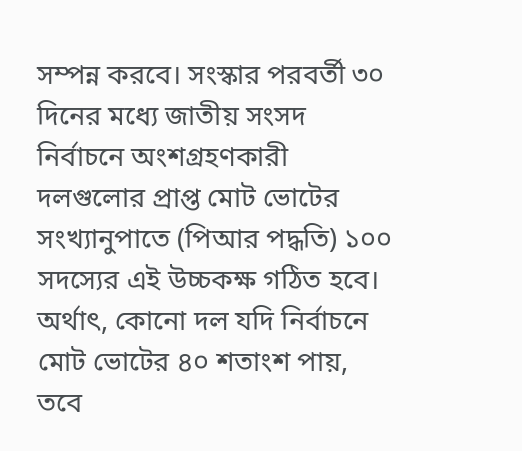সম্পন্ন করবে। সংস্কার পরবর্তী ৩০ দিনের মধ্যে জাতীয় সংসদ নির্বাচনে অংশগ্রহণকারী দলগুলোর প্রাপ্ত মোট ভোটের সংখ্যানুপাতে (পিআর পদ্ধতি) ১০০ সদস্যের এই উচ্চকক্ষ গঠিত হবে। অর্থাৎ, কোনো দল যদি নির্বাচনে মোট ভোটের ৪০ শতাংশ পায়, তবে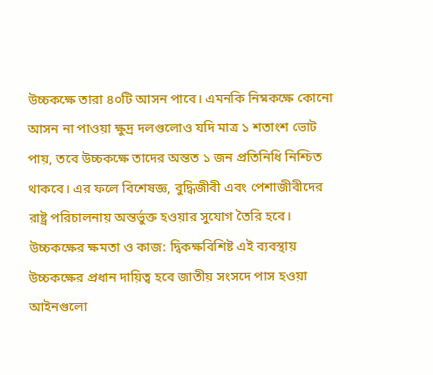উচ্চকক্ষে তারা ৪০টি আসন পাবে। এমনকি নিম্নকক্ষে কোনো আসন না পাওয়া ক্ষুদ্র দলগুলোও যদি মাত্র ১ শতাংশ ভোট পায়, তবে উচ্চকক্ষে তাদের অন্তত ১ জন প্রতিনিধি নিশ্চিত থাকবে। এর ফলে বিশেষজ্ঞ, বুদ্ধিজীবী এবং পেশাজীবীদের রাষ্ট্র পরিচালনায় অন্তর্ভুক্ত হওয়ার সুযোগ তৈরি হবে। উচ্চকক্ষের ক্ষমতা ও কাজ: দ্বিকক্ষবিশিষ্ট এই ব্যবস্থায় উচ্চকক্ষের প্রধান দায়িত্ব হবে জাতীয় সংসদে পাস হওয়া আইনগুলো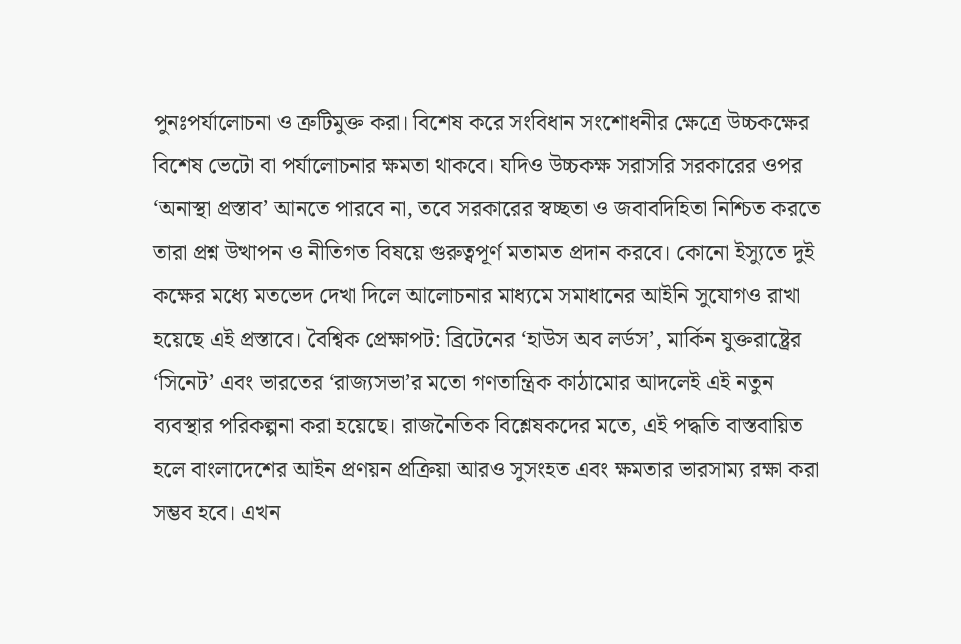পুনঃপর্যালোচনা ও ত্রুটিমুক্ত করা। বিশেষ করে সংবিধান সংশোধনীর ক্ষেত্রে উচ্চকক্ষের বিশেষ ভেটো বা পর্যালোচনার ক্ষমতা থাকবে। যদিও উচ্চকক্ষ সরাসরি সরকারের ওপর ‘অনাস্থা প্রস্তাব’ আনতে পারবে না, তবে সরকারের স্বচ্ছতা ও জবাবদিহিতা নিশ্চিত করতে তারা প্রশ্ন উত্থাপন ও নীতিগত বিষয়ে গুরুত্বপূর্ণ মতামত প্রদান করবে। কোনো ইস্যুতে দুই কক্ষের মধ্যে মতভেদ দেখা দিলে আলোচনার মাধ্যমে সমাধানের আইনি সুযোগও রাখা হয়েছে এই প্রস্তাবে। বৈশ্বিক প্রেক্ষাপট: ব্রিটেনের ‘হাউস অব লর্ডস’, মার্কিন যুক্তরাষ্ট্রের ‘সিনেট’ এবং ভারতের ‘রাজ্যসভা’র মতো গণতান্ত্রিক কাঠামোর আদলেই এই নতুন ব্যবস্থার পরিকল্পনা করা হয়েছে। রাজনৈতিক বিশ্লেষকদের মতে, এই পদ্ধতি বাস্তবায়িত হলে বাংলাদেশের আইন প্রণয়ন প্রক্রিয়া আরও সুসংহত এবং ক্ষমতার ভারসাম্য রক্ষা করা সম্ভব হবে। এখন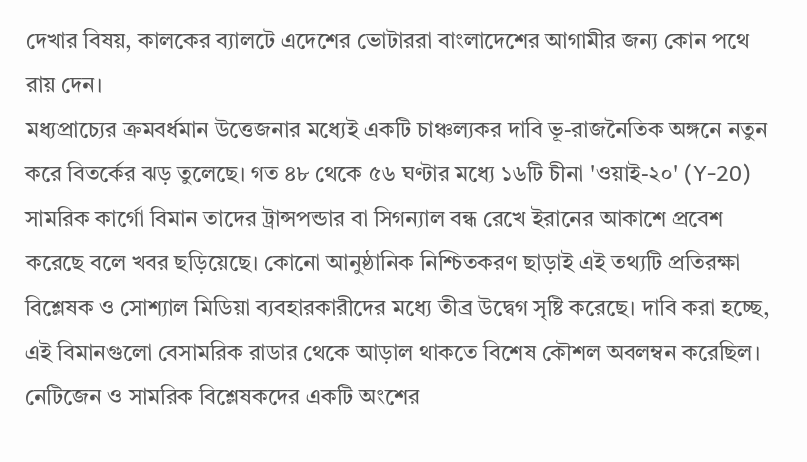দেখার বিষয়, কালকের ব্যালটে এদেশের ভোটাররা বাংলাদেশের আগামীর জন্য কোন পথে রায় দেন।
মধ্যপ্রাচ্যের ক্রমবর্ধমান উত্তেজনার মধ্যেই একটি চাঞ্চল্যকর দাবি ভূ-রাজনৈতিক অঙ্গনে নতুন করে বিতর্কের ঝড় তুলেছে। গত ৪৮ থেকে ৫৬ ঘণ্টার মধ্যে ১৬টি চীনা 'ওয়াই-২০' (Y-20) সামরিক কার্গো বিমান তাদের ট্রান্সপন্ডার বা সিগন্যাল বন্ধ রেখে ইরানের আকাশে প্রবেশ করেছে বলে খবর ছড়িয়েছে। কোনো আনুষ্ঠানিক নিশ্চিতকরণ ছাড়াই এই তথ্যটি প্রতিরক্ষা বিশ্লেষক ও সোশ্যাল মিডিয়া ব্যবহারকারীদের মধ্যে তীব্র উদ্বেগ সৃষ্টি করেছে। দাবি করা হচ্ছে, এই বিমানগুলো বেসামরিক রাডার থেকে আড়াল থাকতে বিশেষ কৌশল অবলম্বন করেছিল। নেটিজেন ও সামরিক বিশ্লেষকদের একটি অংশের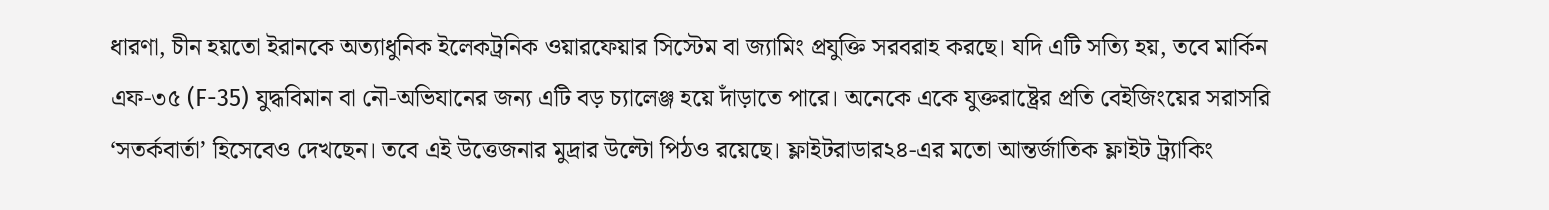ধারণা, চীন হয়তো ইরানকে অত্যাধুনিক ইলেকট্রনিক ওয়ারফেয়ার সিস্টেম বা জ্যামিং প্রযুক্তি সরবরাহ করছে। যদি এটি সত্যি হয়, তবে মার্কিন এফ-৩৫ (F-35) যুদ্ধবিমান বা নৌ-অভিযানের জন্য এটি বড় চ্যালেঞ্জ হয়ে দাঁড়াতে পারে। অনেকে একে যুক্তরাষ্ট্রের প্রতি বেইজিংয়ের সরাসরি ‘সতর্কবার্তা’ হিসেবেও দেখছেন। তবে এই উত্তেজনার মুদ্রার উল্টো পিঠও রয়েছে। ফ্লাইটরাডার২৪-এর মতো আন্তর্জাতিক ফ্লাইট ট্র্যাকিং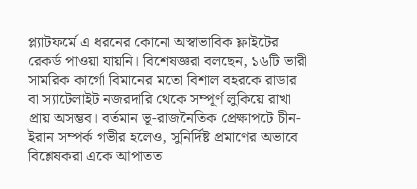প্ল্যাটফর্মে এ ধরনের কোনো অস্বাভাবিক ফ্লাইটের রেকর্ড পাওয়া যায়নি। বিশেষজ্ঞরা বলছেন, ১৬টি ভারী সামরিক কার্গো বিমানের মতো বিশাল বহরকে রাডার বা স্যাটেলাইট নজরদারি থেকে সম্পূর্ণ লুকিয়ে রাখা প্রায় অসম্ভব। বর্তমান ভূ-রাজনৈতিক প্রেক্ষাপটে চীন-ইরান সম্পর্ক গভীর হলেও, সুনির্দিষ্ট প্রমাণের অভাবে বিশ্লেষকরা একে আপাতত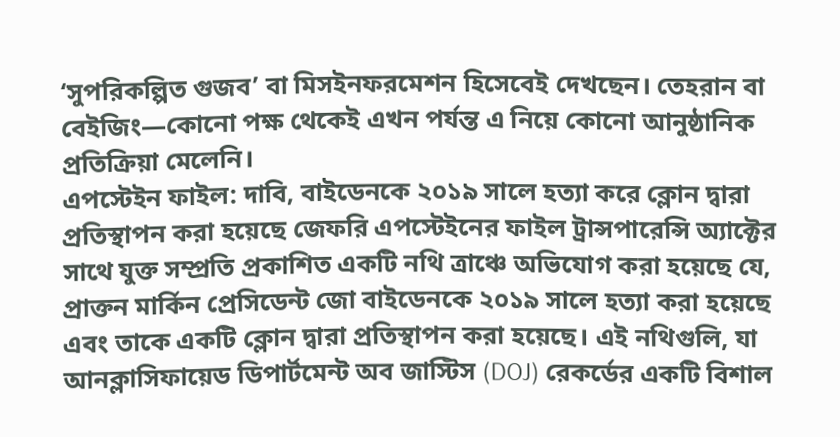‘সুপরিকল্পিত গুজব’ বা মিসইনফরমেশন হিসেবেই দেখছেন। তেহরান বা বেইজিং—কোনো পক্ষ থেকেই এখন পর্যন্ত এ নিয়ে কোনো আনুষ্ঠানিক প্রতিক্রিয়া মেলেনি।
এপস্টেইন ফাইল: দাবি, বাইডেনকে ২০১৯ সালে হত্যা করে ক্লোন দ্বারা প্রতিস্থাপন করা হয়েছে জেফরি এপস্টেইনের ফাইল ট্রান্সপারেন্সি অ্যাক্টের সাথে যুক্ত সম্প্রতি প্রকাশিত একটি নথি ত্রাঞ্চে অভিযোগ করা হয়েছে যে, প্রাক্তন মার্কিন প্রেসিডেন্ট জো বাইডেনকে ২০১৯ সালে হত্যা করা হয়েছে এবং তাকে একটি ক্লোন দ্বারা প্রতিস্থাপন করা হয়েছে। এই নথিগুলি, যা আনক্লাসিফায়েড ডিপার্টমেন্ট অব জাস্টিস (DOJ) রেকর্ডের একটি বিশাল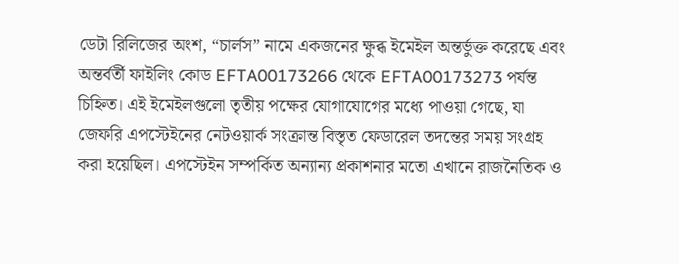ডেটা রিলিজের অংশ, “চার্লস” নামে একজনের ক্ষুব্ধ ইমেইল অন্তর্ভুক্ত করেছে এবং অন্তর্বর্তী ফাইলিং কোড EFTA00173266 থেকে EFTA00173273 পর্যন্ত চিহ্নিত। এই ইমেইলগুলো তৃতীয় পক্ষের যোগাযোগের মধ্যে পাওয়া গেছে, যা জেফরি এপস্টেইনের নেটওয়ার্ক সংক্রান্ত বিস্তৃত ফেডারেল তদন্তের সময় সংগ্রহ করা হয়েছিল। এপস্টেইন সম্পর্কিত অন্যান্য প্রকাশনার মতো এখানে রাজনৈতিক ও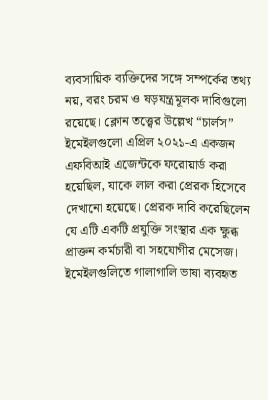ব্যবসায়িক ব্যক্তিদের সঙ্গে সম্পর্কের তথ্য নয়, বরং চরম ও ষড়যন্ত্রমূলক দাবিগুলো রয়েছে। ক্লোন তত্ত্বের উল্লেখ “চার্লস” ইমেইলগুলো এপ্রিল ২০২১-এ একজন এফবিআই এজেন্টকে ফরোয়ার্ড করা হয়েছিল, যাকে লাল করা প্রেরক হিসেবে দেখানো হয়েছে। প্রেরক দাবি করেছিলেন যে এটি একটি প্রযুক্তি সংস্থার এক ক্ষুব্ধ প্রাক্তন কর্মচারী বা সহযোগীর মেসেজ। ইমেইলগুলিতে গালাগালি ভাষা ব্যবহৃত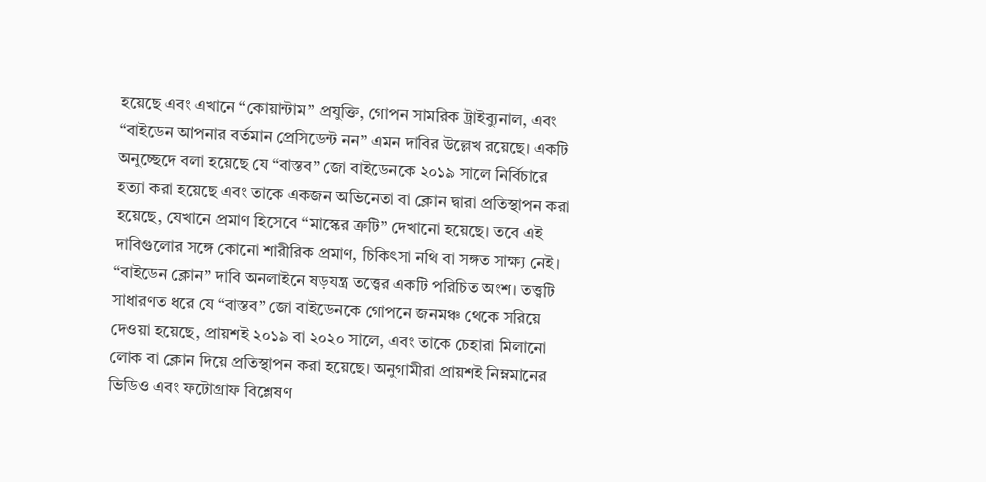হয়েছে এবং এখানে “কোয়ান্টাম” প্রযুক্তি, গোপন সামরিক ট্রাইব্যুনাল, এবং “বাইডেন আপনার বর্তমান প্রেসিডেন্ট নন” এমন দাবির উল্লেখ রয়েছে। একটি অনুচ্ছেদে বলা হয়েছে যে “বাস্তব” জো বাইডেনকে ২০১৯ সালে নির্বিচারে হত্যা করা হয়েছে এবং তাকে একজন অভিনেতা বা ক্লোন দ্বারা প্রতিস্থাপন করা হয়েছে, যেখানে প্রমাণ হিসেবে “মাস্কের ত্রুটি” দেখানো হয়েছে। তবে এই দাবিগুলোর সঙ্গে কোনো শারীরিক প্রমাণ, চিকিৎসা নথি বা সঙ্গত সাক্ষ্য নেই। “বাইডেন ক্লোন” দাবি অনলাইনে ষড়যন্ত্র তত্ত্বের একটি পরিচিত অংশ। তত্ত্বটি সাধারণত ধরে যে “বাস্তব” জো বাইডেনকে গোপনে জনমঞ্চ থেকে সরিয়ে দেওয়া হয়েছে, প্রায়শই ২০১৯ বা ২০২০ সালে, এবং তাকে চেহারা মিলানো লোক বা ক্লোন দিয়ে প্রতিস্থাপন করা হয়েছে। অনুগামীরা প্রায়শই নিম্নমানের ভিডিও এবং ফটোগ্রাফ বিশ্লেষণ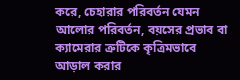করে, চেহারার পরিবর্তন যেমন আলোর পরিবর্তন, বয়সের প্রভাব বা ক্যামেরার ত্রুটিকে কৃত্রিমভাবে আড়াল করার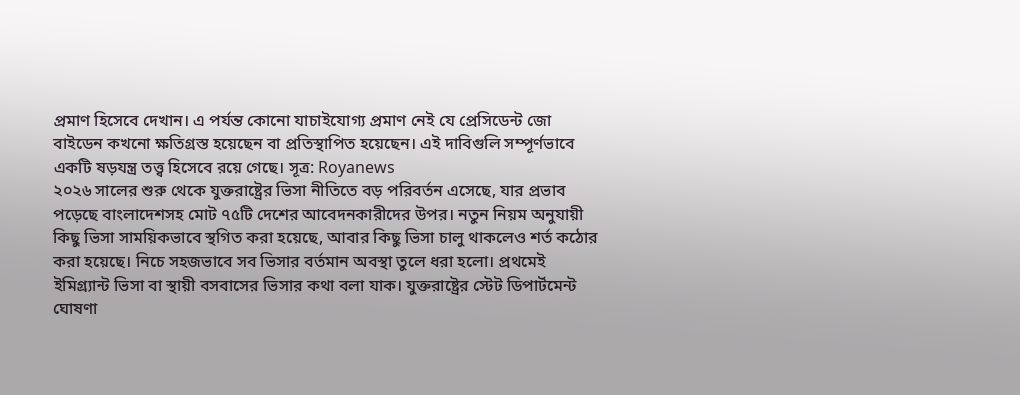প্রমাণ হিসেবে দেখান। এ পর্যন্ত কোনো যাচাইযোগ্য প্রমাণ নেই যে প্রেসিডেন্ট জো বাইডেন কখনো ক্ষতিগ্রস্ত হয়েছেন বা প্রতিস্থাপিত হয়েছেন। এই দাবিগুলি সম্পূর্ণভাবে একটি ষড়যন্ত্র তত্ত্ব হিসেবে রয়ে গেছে। সূত্র: Royanews
২০২৬ সালের শুরু থেকে যুক্তরাষ্ট্রের ভিসা নীতিতে বড় পরিবর্তন এসেছে, যার প্রভাব পড়েছে বাংলাদেশসহ মোট ৭৫টি দেশের আবেদনকারীদের উপর। নতুন নিয়ম অনুযায়ী কিছু ভিসা সাময়িকভাবে স্থগিত করা হয়েছে, আবার কিছু ভিসা চালু থাকলেও শর্ত কঠোর করা হয়েছে। নিচে সহজভাবে সব ভিসার বর্তমান অবস্থা তুলে ধরা হলো। প্রথমেই ইমিগ্র্যান্ট ভিসা বা স্থায়ী বসবাসের ভিসার কথা বলা যাক। যুক্তরাষ্ট্রের স্টেট ডিপার্টমেন্ট ঘোষণা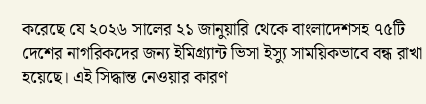করেছে যে ২০২৬ সালের ২১ জানুয়ারি থেকে বাংলাদেশসহ ৭৫টি দেশের নাগরিকদের জন্য ইমিগ্র্যান্ট ভিসা ইস্যু সাময়িকভাবে বন্ধ রাখা হয়েছে। এই সিদ্ধান্ত নেওয়ার কারণ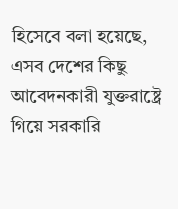হিসেবে বলা হয়েছে, এসব দেশের কিছু আবেদনকারী যুক্তরাষ্ট্রে গিয়ে সরকারি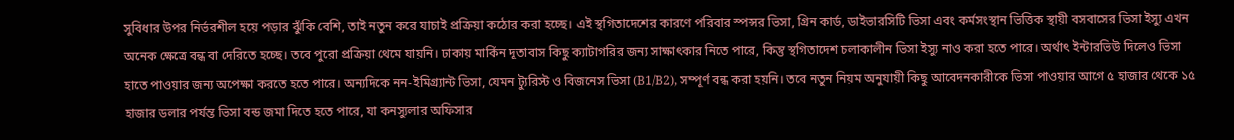সুবিধার উপর নির্ভরশীল হয়ে পড়ার ঝুঁকি বেশি, তাই নতুন করে যাচাই প্রক্রিয়া কঠোর করা হচ্ছে। এই স্থগিতাদেশের কারণে পরিবার স্পন্সর ভিসা, গ্রিন কার্ড, ডাইভারসিটি ভিসা এবং কর্মসংস্থান ভিত্তিক স্থায়ী বসবাসের ভিসা ইস্যু এখন অনেক ক্ষেত্রে বন্ধ বা দেরিতে হচ্ছে। তবে পুরো প্রক্রিয়া থেমে যায়নি। ঢাকায় মার্কিন দূতাবাস কিছু ক্যাটাগরির জন্য সাক্ষাৎকার নিতে পারে, কিন্তু স্থগিতাদেশ চলাকালীন ভিসা ইস্যু নাও করা হতে পারে। অর্থাৎ ইন্টারভিউ দিলেও ভিসা হাতে পাওয়ার জন্য অপেক্ষা করতে হতে পারে। অন্যদিকে নন-ইমিগ্র্যান্ট ভিসা, যেমন ট্যুরিস্ট ও বিজনেস ভিসা (B1/B2), সম্পূর্ণ বন্ধ করা হয়নি। তবে নতুন নিয়ম অনুযায়ী কিছু আবেদনকারীকে ভিসা পাওয়ার আগে ৫ হাজার থেকে ১৫ হাজার ডলার পর্যন্ত ভিসা বন্ড জমা দিতে হতে পারে, যা কনস্যুলার অফিসার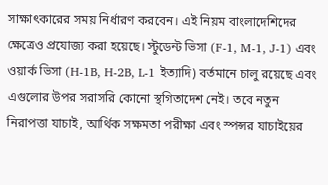সাক্ষাৎকারের সময় নির্ধারণ করবেন। এই নিয়ম বাংলাদেশিদের ক্ষেত্রেও প্রযোজ্য করা হয়েছে। স্টুডেন্ট ভিসা (F-1, M-1, J-1) এবং ওয়ার্ক ভিসা (H-1B, H-2B, L-1 ইত্যাদি) বর্তমানে চালু রয়েছে এবং এগুলোর উপর সরাসরি কোনো স্থগিতাদেশ নেই। তবে নতুন নিরাপত্তা যাচাই, আর্থিক সক্ষমতা পরীক্ষা এবং স্পন্সর যাচাইয়ের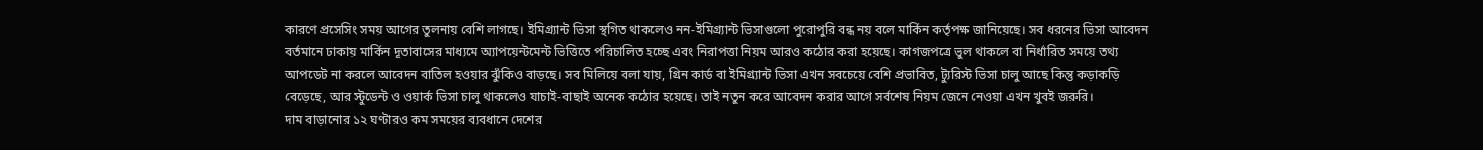কারণে প্রসেসিং সময় আগের তুলনায় বেশি লাগছে। ইমিগ্র্যান্ট ভিসা স্থগিত থাকলেও নন-ইমিগ্র্যান্ট ভিসাগুলো পুরোপুরি বন্ধ নয় বলে মার্কিন কর্তৃপক্ষ জানিয়েছে। সব ধরনের ভিসা আবেদন বর্তমানে ঢাকায় মার্কিন দূতাবাসের মাধ্যমে অ্যাপয়েন্টমেন্ট ভিত্তিতে পরিচালিত হচ্ছে এবং নিরাপত্তা নিয়ম আরও কঠোর করা হয়েছে। কাগজপত্রে ভুল থাকলে বা নির্ধারিত সময়ে তথ্য আপডেট না করলে আবেদন বাতিল হওয়ার ঝুঁকিও বাড়ছে। সব মিলিয়ে বলা যায়, গ্রিন কার্ড বা ইমিগ্র্যান্ট ভিসা এখন সবচেয়ে বেশি প্রভাবিত, ট্যুরিস্ট ভিসা চালু আছে কিন্তু কড়াকড়ি বেড়েছে, আর স্টুডেন্ট ও ওয়ার্ক ভিসা চালু থাকলেও যাচাই-বাছাই অনেক কঠোর হয়েছে। তাই নতুন করে আবেদন করার আগে সর্বশেষ নিয়ম জেনে নেওয়া এখন খুবই জরুরি।
দাম বাড়ানোর ১২ ঘণ্টারও কম সময়ের ব্যবধানে দেশের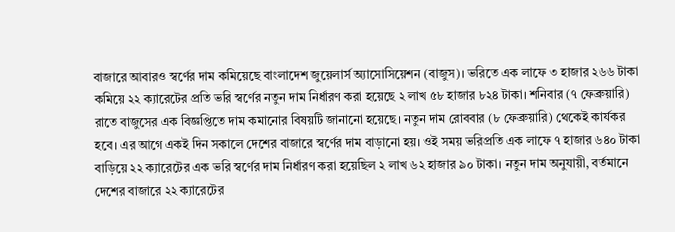বাজারে আবারও স্বর্ণের দাম কমিয়েছে বাংলাদেশ জুয়েলার্স অ্যাসোসিয়েশন (বাজুস)। ভরিতে এক লাফে ৩ হাজার ২৬৬ টাকা কমিয়ে ২২ ক্যারেটের প্রতি ভরি স্বর্ণের নতুন দাম নির্ধারণ করা হয়েছে ২ লাখ ৫৮ হাজার ৮২৪ টাকা। শনিবার (৭ ফেব্রুয়ারি) রাতে বাজুসের এক বিজ্ঞপ্তিতে দাম কমানোর বিষয়টি জানানো হয়েছে। নতুন দাম রোববার (৮ ফেব্রুয়ারি) থেকেই কার্যকর হবে। এর আগে একই দিন সকালে দেশের বাজারে স্বর্ণের দাম বাড়ানো হয়। ওই সময় ভরিপ্রতি এক লাফে ৭ হাজার ৬৪০ টাকা বাড়িয়ে ২২ ক্যারেটের এক ভরি স্বর্ণের দাম নির্ধারণ করা হয়েছিল ২ লাখ ৬২ হাজার ৯০ টাকা। নতুন দাম অনুযায়ী, বর্তমানে দেশের বাজারে ২২ ক্যারেটের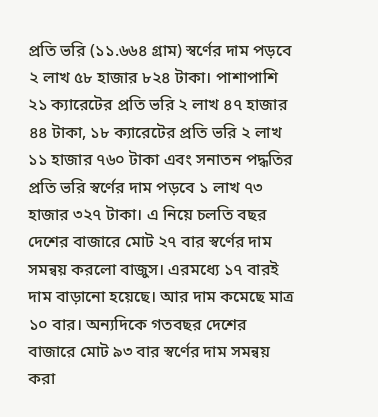প্রতি ভরি (১১.৬৬৪ গ্রাম) স্বর্ণের দাম পড়বে ২ লাখ ৫৮ হাজার ৮২৪ টাকা। পাশাপাশি ২১ ক্যারেটের প্রতি ভরি ২ লাখ ৪৭ হাজার ৪৪ টাকা, ১৮ ক্যারেটের প্রতি ভরি ২ লাখ ১১ হাজার ৭৬০ টাকা এবং সনাতন পদ্ধতির প্রতি ভরি স্বর্ণের দাম পড়বে ১ লাখ ৭৩ হাজার ৩২৭ টাকা। এ নিয়ে চলতি বছর দেশের বাজারে মোট ২৭ বার স্বর্ণের দাম সমন্বয় করলো বাজুস। এরমধ্যে ১৭ বারই দাম বাড়ানো হয়েছে। আর দাম কমেছে মাত্র ১০ বার। অন্যদিকে গতবছর দেশের বাজারে মোট ৯৩ বার স্বর্ণের দাম সমন্বয় করা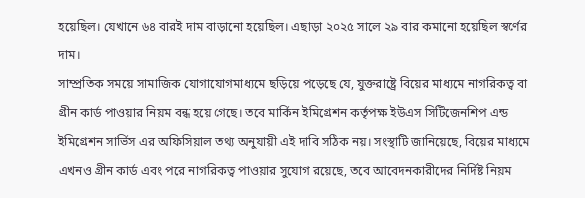হয়েছিল। যেখানে ৬৪ বারই দাম বাড়ানো হয়েছিল। এছাড়া ২০২৫ সালে ২৯ বার কমানো হয়েছিল স্বর্ণের দাম।
সাম্প্রতিক সময়ে সামাজিক যোগাযোগমাধ্যমে ছড়িয়ে পড়েছে যে, যুক্তরাষ্ট্রে বিয়ের মাধ্যমে নাগরিকত্ব বা গ্রীন কার্ড পাওয়ার নিয়ম বন্ধ হয়ে গেছে। তবে মার্কিন ইমিগ্রেশন কর্তৃপক্ষ ইউএস সিটিজেনশিপ এন্ড ইমিগ্রেশন সার্ভিস এর অফিসিয়াল তথ্য অনুযায়ী এই দাবি সঠিক নয়। সংস্থাটি জানিয়েছে, বিয়ের মাধ্যমে এখনও গ্রীন কার্ড এবং পরে নাগরিকত্ব পাওয়ার সুযোগ রয়েছে, তবে আবেদনকারীদের নির্দিষ্ট নিয়ম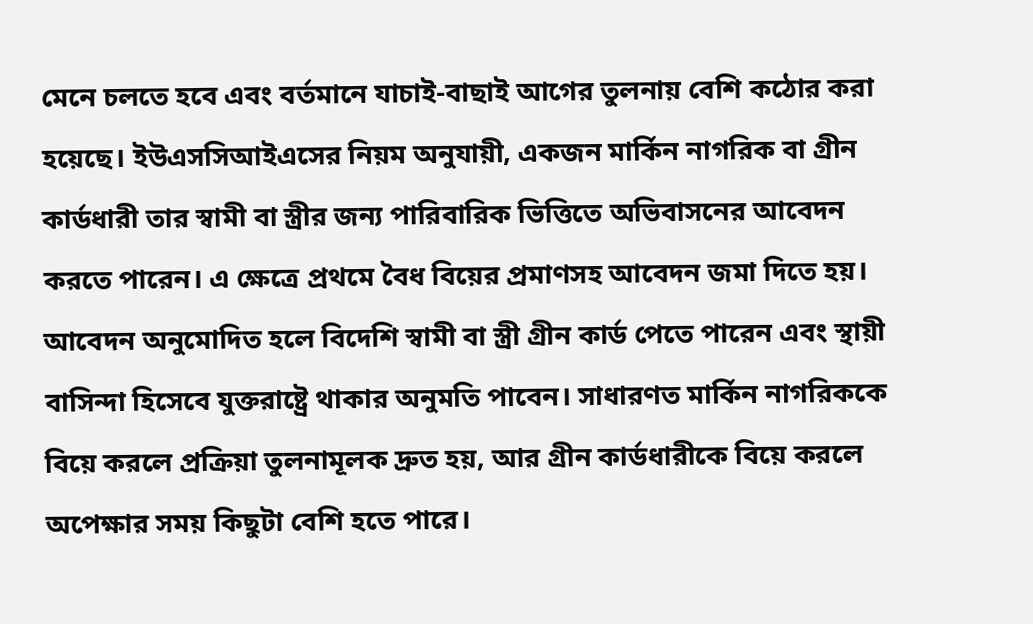মেনে চলতে হবে এবং বর্তমানে যাচাই-বাছাই আগের তুলনায় বেশি কঠোর করা হয়েছে। ইউএসসিআইএসের নিয়ম অনুযায়ী, একজন মার্কিন নাগরিক বা গ্রীন কার্ডধারী তার স্বামী বা স্ত্রীর জন্য পারিবারিক ভিত্তিতে অভিবাসনের আবেদন করতে পারেন। এ ক্ষেত্রে প্রথমে বৈধ বিয়ের প্রমাণসহ আবেদন জমা দিতে হয়। আবেদন অনুমোদিত হলে বিদেশি স্বামী বা স্ত্রী গ্রীন কার্ড পেতে পারেন এবং স্থায়ী বাসিন্দা হিসেবে যুক্তরাষ্ট্রে থাকার অনুমতি পাবেন। সাধারণত মার্কিন নাগরিককে বিয়ে করলে প্রক্রিয়া তুলনামূলক দ্রুত হয়, আর গ্রীন কার্ডধারীকে বিয়ে করলে অপেক্ষার সময় কিছুটা বেশি হতে পারে।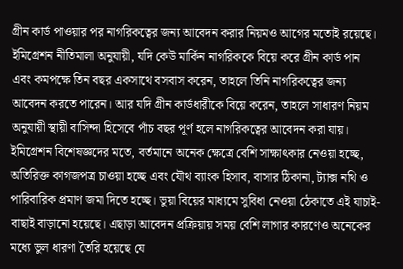গ্রীন কার্ড পাওয়ার পর নাগরিকত্বের জন্য আবেদন করার নিয়মও আগের মতোই রয়েছে। ইমিগ্রেশন নীতিমালা অনুযায়ী, যদি কেউ মার্কিন নাগরিককে বিয়ে করে গ্রীন কার্ড পান এবং কমপক্ষে তিন বছর একসাথে বসবাস করেন, তাহলে তিনি নাগরিকত্বের জন্য আবেদন করতে পারেন। আর যদি গ্রীন কার্ডধারীকে বিয়ে করেন, তাহলে সাধারণ নিয়ম অনুযায়ী স্থায়ী বাসিন্দা হিসেবে পাঁচ বছর পূর্ণ হলে নাগরিকত্বের আবেদন করা যায়। ইমিগ্রেশন বিশেষজ্ঞদের মতে, বর্তমানে অনেক ক্ষেত্রে বেশি সাক্ষাৎকার নেওয়া হচ্ছে, অতিরিক্ত কাগজপত্র চাওয়া হচ্ছে এবং যৌথ ব্যাংক হিসাব, বাসার ঠিকানা, ট্যাক্স নথি ও পারিবারিক প্রমাণ জমা দিতে হচ্ছে। ভুয়া বিয়ের মাধ্যমে সুবিধা নেওয়া ঠেকাতে এই যাচাই-বাছাই বাড়ানো হয়েছে। এছাড়া আবেদন প্রক্রিয়ায় সময় বেশি লাগার কারণেও অনেকের মধ্যে ভুল ধারণা তৈরি হয়েছে যে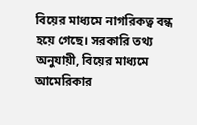বিয়ের মাধ্যমে নাগরিকত্ব বন্ধ হয়ে গেছে। সরকারি তথ্য অনুযায়ী, বিয়ের মাধ্যমে আমেরিকার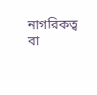নাগরিকত্ব বা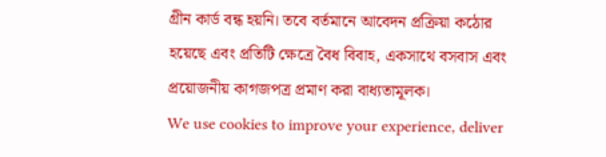গ্রীন কার্ড বন্ধ হয়নি। তবে বর্তমানে আবেদন প্রক্রিয়া কঠোর হয়েছে এবং প্রতিটি ক্ষেত্রে বৈধ বিবাহ, একসাথে বসবাস এবং প্রয়োজনীয় কাগজপত্র প্রমাণ করা বাধ্যতামূলক।
We use cookies to improve your experience, deliver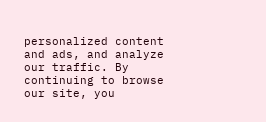personalized content and ads, and analyze our traffic. By continuing to browse our site, you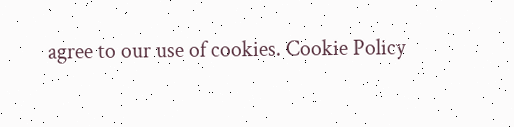agree to our use of cookies. Cookie Policy